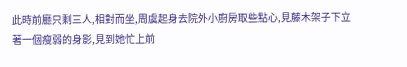此時前廳只剩三人,相對而坐,周虞起身去院外小廚房取些點心,見藤木架子下立著一個瘦弱的身影,見到她忙上前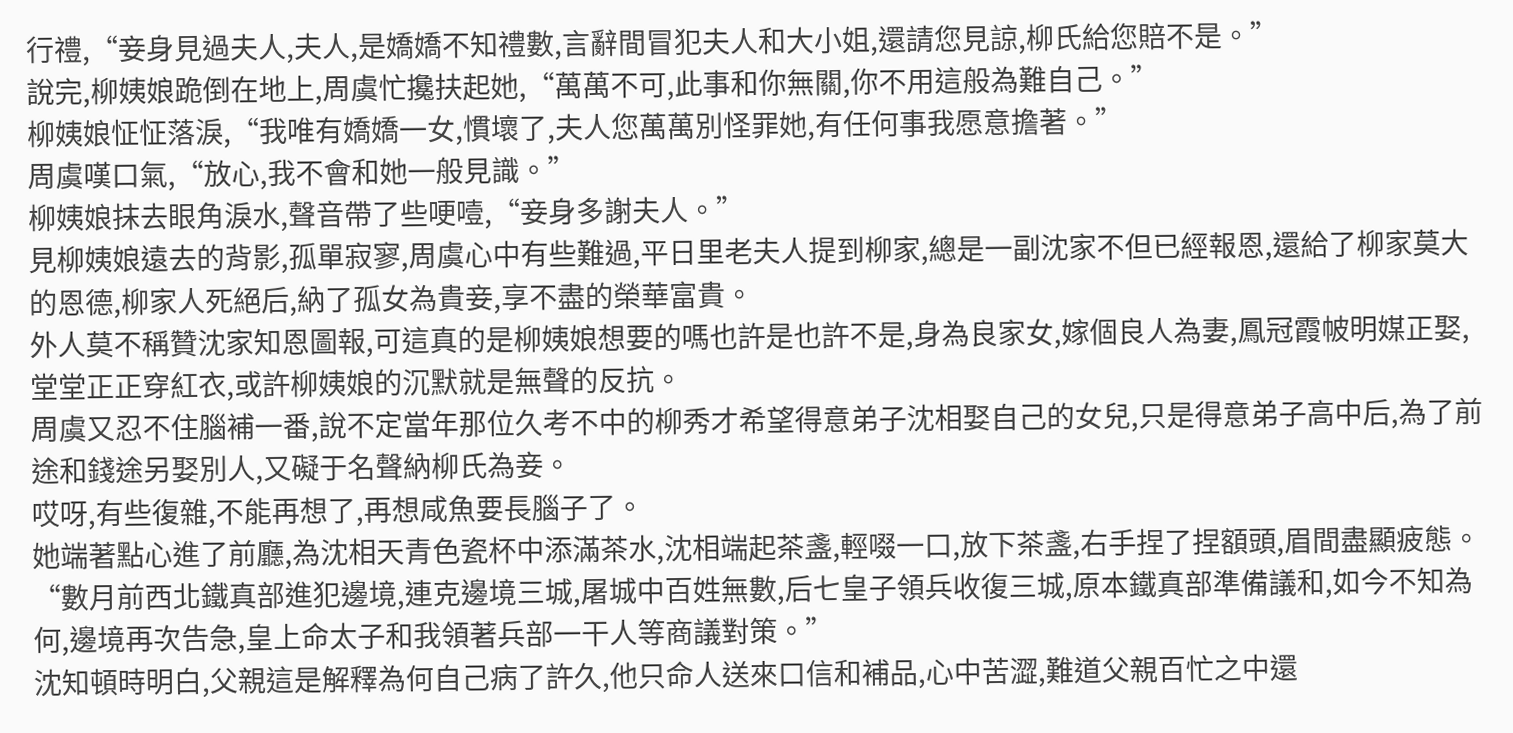行禮,“妾身見過夫人,夫人,是嬌嬌不知禮數,言辭間冒犯夫人和大小姐,還請您見諒,柳氏給您賠不是。”
說完,柳姨娘跪倒在地上,周虞忙攙扶起她,“萬萬不可,此事和你無關,你不用這般為難自己。”
柳姨娘怔怔落淚,“我唯有嬌嬌一女,慣壞了,夫人您萬萬別怪罪她,有任何事我愿意擔著。”
周虞嘆口氣,“放心,我不會和她一般見識。”
柳姨娘抹去眼角淚水,聲音帶了些哽噎,“妾身多謝夫人。”
見柳姨娘遠去的背影,孤單寂寥,周虞心中有些難過,平日里老夫人提到柳家,總是一副沈家不但已經報恩,還給了柳家莫大的恩德,柳家人死絕后,納了孤女為貴妾,享不盡的榮華富貴。
外人莫不稱贊沈家知恩圖報,可這真的是柳姨娘想要的嗎也許是也許不是,身為良家女,嫁個良人為妻,鳳冠霞帔明媒正娶,堂堂正正穿紅衣,或許柳姨娘的沉默就是無聲的反抗。
周虞又忍不住腦補一番,說不定當年那位久考不中的柳秀才希望得意弟子沈相娶自己的女兒,只是得意弟子高中后,為了前途和錢途另娶別人,又礙于名聲納柳氏為妾。
哎呀,有些復雜,不能再想了,再想咸魚要長腦子了。
她端著點心進了前廳,為沈相天青色瓷杯中添滿茶水,沈相端起茶盞,輕啜一口,放下茶盞,右手捏了捏額頭,眉間盡顯疲態。
“數月前西北鐵真部進犯邊境,連克邊境三城,屠城中百姓無數,后七皇子領兵收復三城,原本鐵真部準備議和,如今不知為何,邊境再次告急,皇上命太子和我領著兵部一干人等商議對策。”
沈知頓時明白,父親這是解釋為何自己病了許久,他只命人送來口信和補品,心中苦澀,難道父親百忙之中還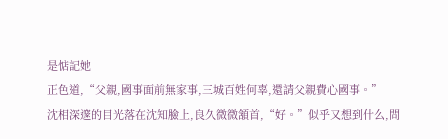是惦記她
正色道,“父親,國事面前無家事,三城百姓何辜,還請父親費心國事。”
沈相深邃的目光落在沈知臉上,良久微微頷首,“好。”似乎又想到什么,問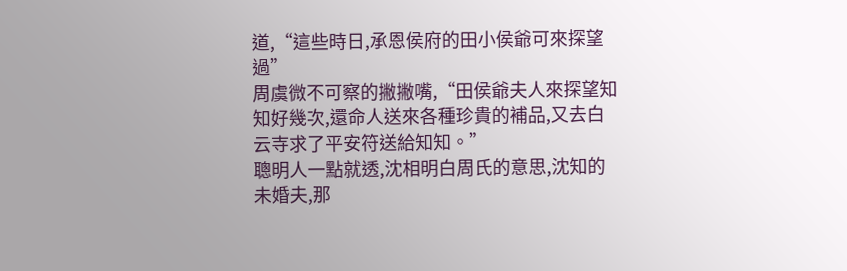道,“這些時日,承恩侯府的田小侯爺可來探望過”
周虞微不可察的撇撇嘴,“田侯爺夫人來探望知知好幾次,還命人送來各種珍貴的補品,又去白云寺求了平安符送給知知。”
聰明人一點就透,沈相明白周氏的意思,沈知的未婚夫,那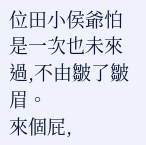位田小侯爺怕是一次也未來過,不由皺了皺眉。
來個屁,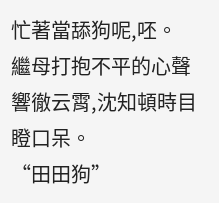忙著當舔狗呢,呸。
繼母打抱不平的心聲響徹云霄,沈知頓時目瞪口呆。
“田田狗”